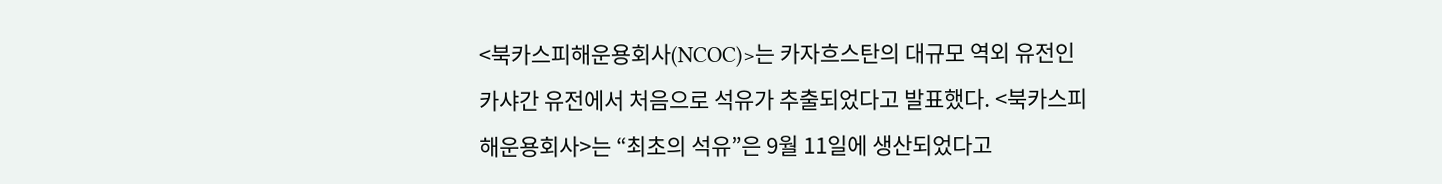<북카스피해운용회사(NCOC)>는 카자흐스탄의 대규모 역외 유전인 카샤간 유전에서 처음으로 석유가 추출되었다고 발표했다. <북카스피해운용회사>는 “최초의 석유”은 9월 11일에 생산되었다고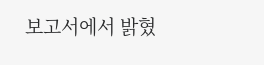보고서에서 밝혔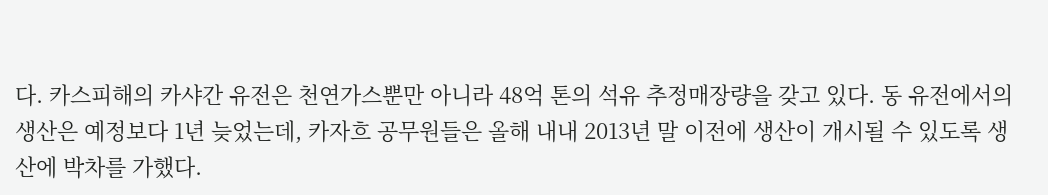다. 카스피해의 카샤간 유전은 천연가스뿐만 아니라 48억 톤의 석유 추정매장량을 갖고 있다. 동 유전에서의 생산은 예정보다 1년 늦었는데, 카자흐 공무원들은 올해 내내 2013년 말 이전에 생산이 개시될 수 있도록 생산에 박차를 가했다.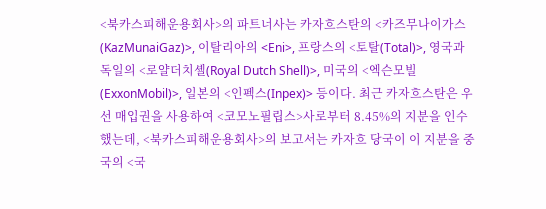<북카스피해운용회사>의 파트너사는 카자흐스탄의 <카즈무나이가스(KazMunaiGaz)>, 이탈리아의 <Eni>, 프랑스의 <토탈(Total)>, 영국과 독일의 <로얄더치셸(Royal Dutch Shell)>, 미국의 <엑슨모빌(ExxonMobil)>, 일본의 <인펙스(Inpex)> 등이다. 최근 카자흐스탄은 우선 매입권을 사용하여 <코모노필립스>사로부터 8.45%의 지분을 인수했는데, <북카스피해운용회사>의 보고서는 카자흐 당국이 이 지분을 중국의 <국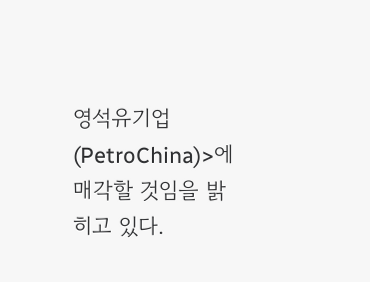영석유기업(PetroChina)>에 매각할 것임을 밝히고 있다.